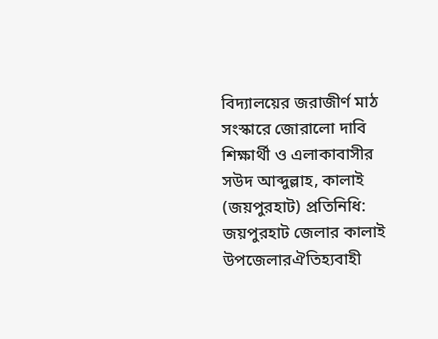বিদ্যালয়ের জরাজীর্ণ মাঠ সংস্কারে জোরালো দাবি শিক্ষার্থী ও এলাকাবাসীর
সউদ আব্দুল্লাহ, কালাই (জয়পুরহাট) প্রতিনিধি:
জয়পুরহাট জেলার কালাই উপজেলারঐতিহ্যবাহী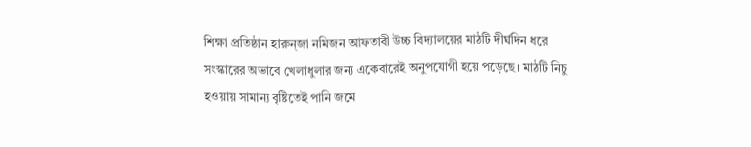শিক্ষা প্রতিষ্ঠান হারুন্জা নমিজন আফতাবী উচ্চ বিদ্যালয়ের মাঠটি দীর্ঘদিন ধরে সংস্কারের অভাবে খেলাধুলার জন্য একেবারেই অনুপযোগী হয়ে পড়েছে। মাঠটি নিচু হওয়ায় সামান্য বৃষ্টিতেই পানি জমে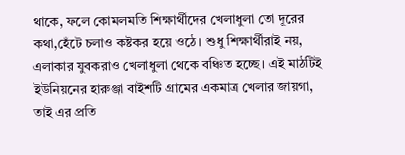থাকে, ফলে কোমলমতি শিক্ষার্থীদের খেলাধুলা তো দূরের কথা,হেঁটে চলাও কষ্টকর হয়ে ওঠে। শুধু শিক্ষার্থীরাই নয়, এলাকার যুবকরাও খেলাধুলা থেকে বঞ্চিত হচ্ছে। এই মাঠটিই ইউনিয়নের হারুঞ্জা বাইশটি গ্রামের একমাত্র খেলার জায়গা, তাই এর প্রতি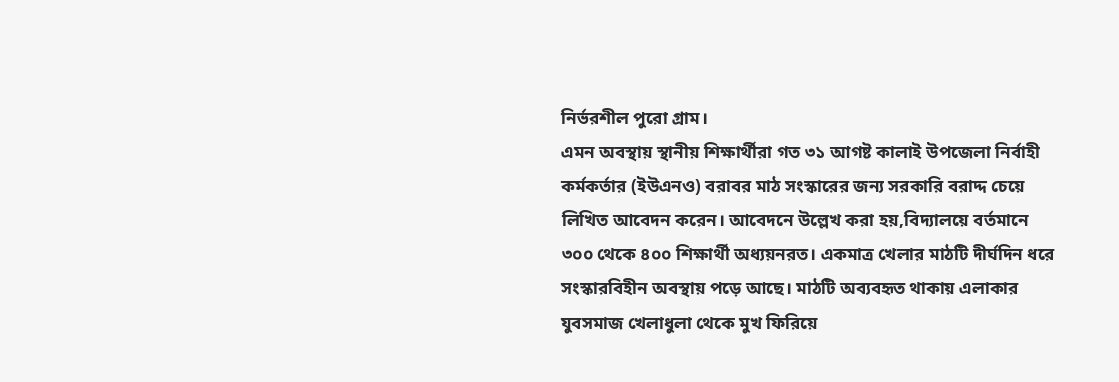নির্ভরশীল পুরো গ্রাম।
এমন অবস্থায় স্থানীয় শিক্ষার্থীরা গত ৩১ আগষ্ট কালাই উপজেলা নির্বাহী কর্মকর্তার (ইউএনও) বরাবর মাঠ সংস্কারের জন্য সরকারি বরাদ্দ চেয়ে লিখিত আবেদন করেন। আবেদনে উল্লেখ করা হয়,বিদ্যালয়ে বর্তমানে ৩০০ থেকে ৪০০ শিক্ষার্থী অধ্যয়নরত। একমাত্র খেলার মাঠটি দীর্ঘদিন ধরে সংস্কারবিহীন অবস্থায় পড়ে আছে। মাঠটি অব্যবহৃত থাকায় এলাকার যুবসমাজ খেলাধুলা থেকে মুখ ফিরিয়ে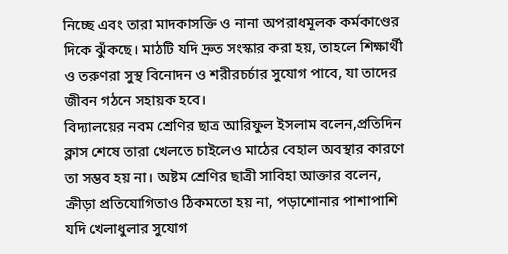নিচ্ছে এবং তারা মাদকাসক্তি ও নানা অপরাধমূলক কর্মকাণ্ডের দিকে ঝুঁকছে। মাঠটি যদি দ্রুত সংস্কার করা হয়, তাহলে শিক্ষার্থী ও তরুণরা সুস্থ বিনোদন ও শরীরচর্চার সুযোগ পাবে, যা তাদের জীবন গঠনে সহায়ক হবে।
বিদ্যালয়ের নবম শ্রেণির ছাত্র আরিফুল ইসলাম বলেন,প্রতিদিন ক্লাস শেষে তারা খেলতে চাইলেও মাঠের বেহাল অবস্থার কারণে তা সম্ভব হয় না। অষ্টম শ্রেণির ছাত্রী সাবিহা আক্তার বলেন, ক্রীড়া প্রতিযোগিতাও ঠিকমতো হয় না, পড়াশোনার পাশাপাশি যদি খেলাধুলার সুযোগ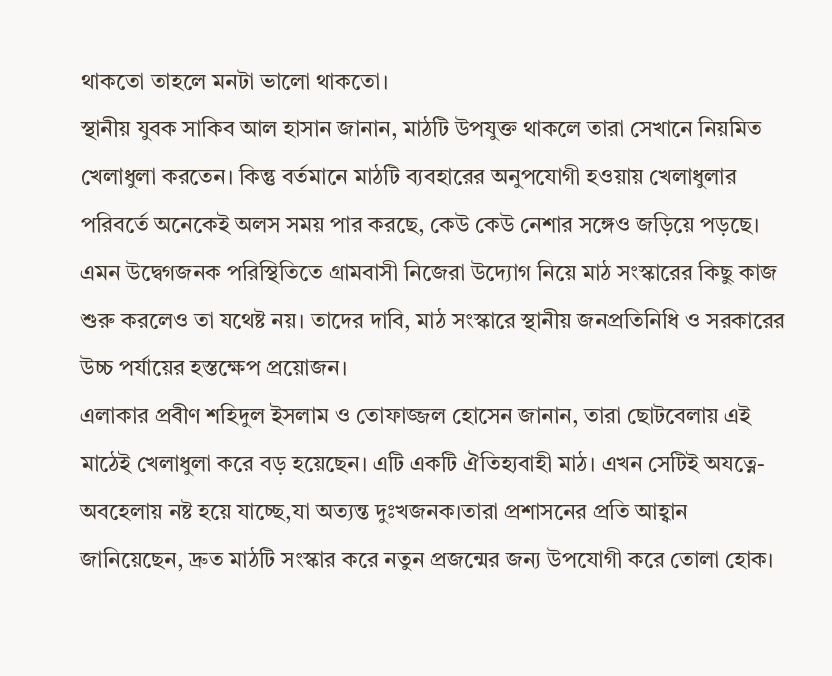থাকতো তাহলে মনটা ভালো থাকতো।
স্থানীয় যুবক সাকিব আল হাসান জানান, মাঠটি উপযুক্ত থাকলে তারা সেখানে নিয়মিত খেলাধুলা করতেন। কিন্তু বর্তমানে মাঠটি ব্যবহারের অনুপযোগী হওয়ায় খেলাধুলার পরিবর্তে অনেকেই অলস সময় পার করছে, কেউ কেউ নেশার সঙ্গেও জড়িয়ে পড়ছে। এমন উদ্বেগজনক পরিস্থিতিতে গ্রামবাসী নিজেরা উদ্যোগ নিয়ে মাঠ সংস্কারের কিছু কাজ শুরু করলেও তা যথেষ্ট নয়। তাদের দাবি, মাঠ সংস্কারে স্থানীয় জনপ্রতিনিধি ও সরকারের উচ্চ পর্যায়ের হস্তক্ষেপ প্রয়োজন।
এলাকার প্রবীণ শহিদুল ইসলাম ও তোফাজ্জল হোসেন জানান, তারা ছোটবেলায় এই মাঠেই খেলাধুলা করে বড় হয়েছেন। এটি একটি ঐতিহ্যবাহী মাঠ। এখন সেটিই অযত্নে-অবহেলায় নষ্ট হয়ে যাচ্ছে,যা অত্যন্ত দুঃখজনক।তারা প্রশাসনের প্রতি আহ্বান জানিয়েছেন, দ্রুত মাঠটি সংস্কার করে নতুন প্রজন্মের জন্য উপযোগী করে তোলা হোক।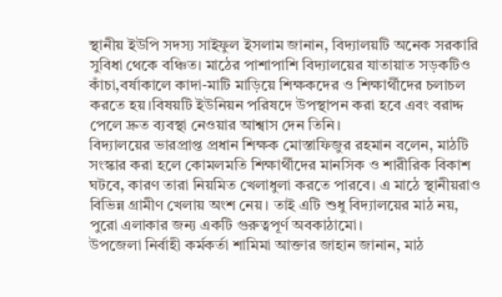স্থানীয় ইউপি সদস্য সাইফুল ইসলাম জানান, বিদ্যালয়টি অনেক সরকারি সুবিধা থেকে বঞ্চিত। মাঠের পাশাপাশি বিদ্যালয়ের যাতায়াত সড়কটিও কাঁচা,বর্ষাকালে কাদা-মাটি মাড়িয়ে শিক্ষকদের ও শিক্ষার্থীদের চলাচল করতে হয়।বিষয়টি ইউনিয়ন পরিষদে উপস্থাপন করা হবে এবং বরাদ্দ পেলে দ্রুত ব্যবস্থা নেওয়ার আশ্বাস দেন তিনি।
বিদ্যালয়ের ভারপ্রাপ্ত প্রধান শিক্ষক মোস্তাফিজুর রহমান বলেন, মাঠটি সংস্কার করা হলে কোমলমতি শিক্ষার্থীদের মানসিক ও শারীরিক বিকাশ ঘটবে, কারণ তারা নিয়মিত খেলাধুলা করতে পারবে। এ মাঠে স্থানীয়রাও বিভিন্ন গ্রামীণ খেলায় অংশ নেয়। তাই এটি শুধু বিদ্যালয়ের মাঠ নয়, পুরো এলাকার জন্য একটি গুরুত্বপূর্ণ অবকাঠামো।
উপজেলা নির্বাহী কর্মকর্তা শামিমা আক্তার জাহান জানান, মাঠ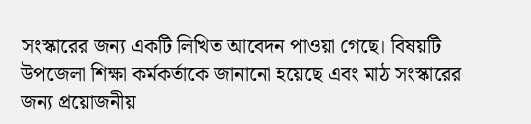সংস্কারের জন্য একটি লিখিত আবেদন পাওয়া গেছে। বিষয়টি উপজেলা শিক্ষা কর্মকর্তাকে জানানো হয়েছে এবং মাঠ সংস্কারের জন্য প্রয়োজনীয়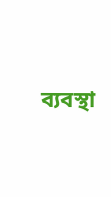ব্যবস্থা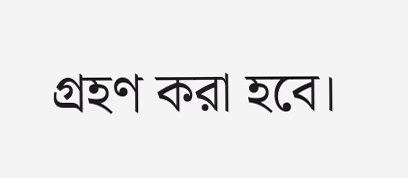গ্রহণ করা হবে।